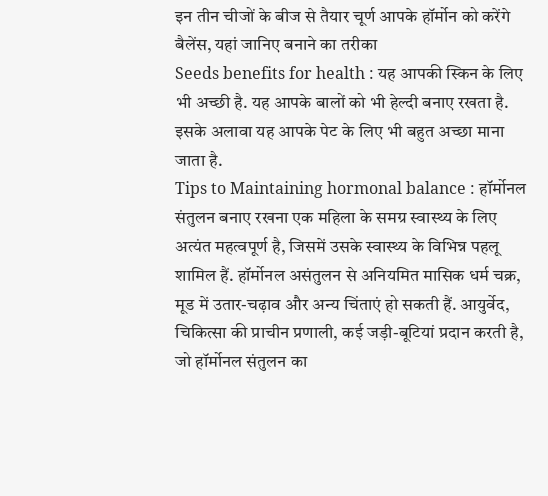इन तीन चीजों के बीज से तैयार चूर्ण आपके हॉर्मोन को करेंगे बैलेंस, यहां जानिए बनाने का तरीका
Seeds benefits for health : यह आपकी स्किन के लिए भी अच्छी है. यह आपके बालों को भी हेल्दी बनाए रखता है. इसके अलावा यह आपके पेट के लिए भी बहुत अच्छा माना जाता है.
Tips to Maintaining hormonal balance : हॉर्मोनल संतुलन बनाए रखना एक महिला के समग्र स्वास्थ्य के लिए अत्यंत महत्वपूर्ण है, जिसमें उसके स्वास्थ्य के विभिन्न पहलू शामिल हैं. हॉर्मोनल असंतुलन से अनियमित मासिक धर्म चक्र, मूड में उतार-चढ़ाव और अन्य चिंताएं हो सकती हैं. आयुर्वेद, चिकित्सा की प्राचीन प्रणाली, कई जड़ी-बूटियां प्रदान करती है, जो हॉर्मोनल संतुलन का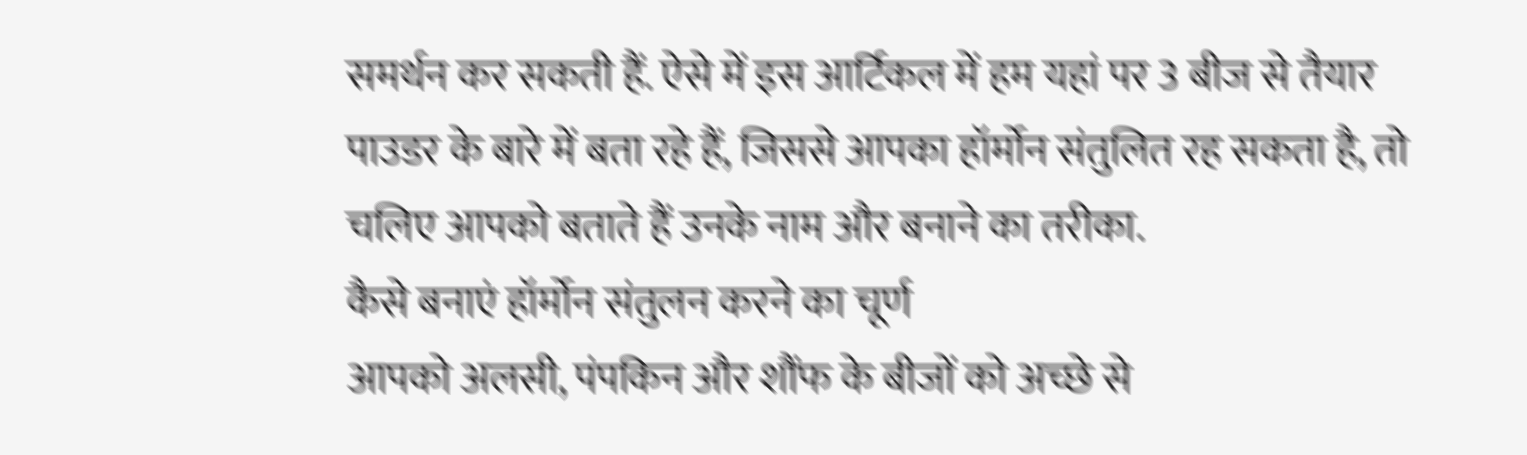समर्थन कर सकती हैं. ऐसे में इस आर्टिकल में हम यहां पर 3 बीज से तैयार पाउडर के बारे में बता रहे हैं, जिससे आपका हॉर्मोन संतुलित रह सकता है, तो चलिए आपको बताते हैं उनके नाम और बनाने का तरीका.
कैसे बनाएं हॉर्मोन संतुलन करने का चूर्ण
आपको अलसी, पंपकिन और शौंफ के बीजों को अच्छे से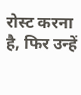रोस्ट करना है, फिर उन्हें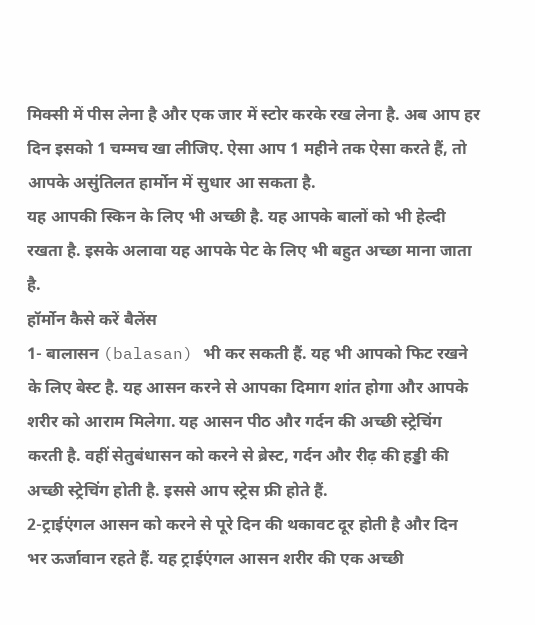मिक्सी में पीस लेना है और एक जार में स्टोर करके रख लेना है. अब आप हर दिन इसको 1 चम्मच खा लीजिए. ऐसा आप 1 महीने तक ऐसा करते हैं, तो आपके असुंतिलत हार्मोन में सुधार आ सकता है.
यह आपकी स्किन के लिए भी अच्छी है. यह आपके बालों को भी हेल्दी रखता है. इसके अलावा यह आपके पेट के लिए भी बहुत अच्छा माना जाता है.
हॉर्मोन कैसे करें बैलेंस
1- बालासन (balasan) भी कर सकती हैं. यह भी आपको फिट रखने के लिए बेस्ट है. यह आसन करने से आपका दिमाग शांत होगा और आपके शरीर को आराम मिलेगा. यह आसन पीठ और गर्दन की अच्छी स्ट्रेचिंग करती है. वहीं सेतुबंधासन को करने से ब्रेस्ट, गर्दन और रीढ़ की हड्डी की अच्छी स्ट्रेचिंग होती है. इससे आप स्ट्रेस फ्री होते हैं.
2-ट्राईएंगल आसन को करने से पूरे दिन की थकावट दूर होती है और दिन भर ऊर्जावान रहते हैं. यह ट्राईएंगल आसन शरीर की एक अच्छी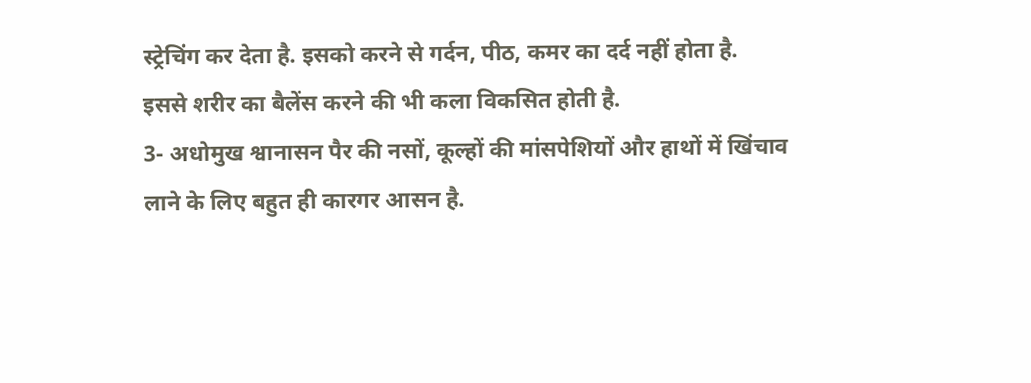स्ट्रेचिंग कर देता है. इसको करने से गर्दन, पीठ, कमर का दर्द नहीं होता है. इससे शरीर का बैलेंस करने की भी कला विकसित होती है.
3- अधोमुख श्वानासन पैर की नसों, कूल्हों की मांसपेशियों और हाथों में खिंचाव लाने के लिए बहुत ही कारगर आसन है.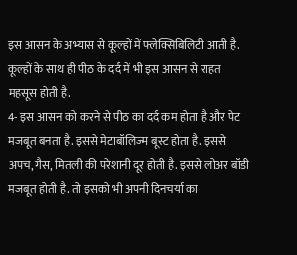इस आसन के अभ्यास से कूल्हों में फ्लेक्सिबिलिटी आती है. कूल्हों के साथ ही पीठ के दर्द में भी इस आसन से राहत महसूस होती है.
4- इस आसन को करने से पीठ का दर्द कम होता है और पेट मजबूत बनता है. इससे मेटाबॉलिज्म बूस्ट होता है. इससे अपच, गैस, मितली की परेशानी दूर होती है. इससे लोअर बॉडी मजबूत होती है. तो इसको भी अपनी दिनचर्या का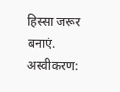हिस्सा जरूर बनाएं.
अस्वीकरण: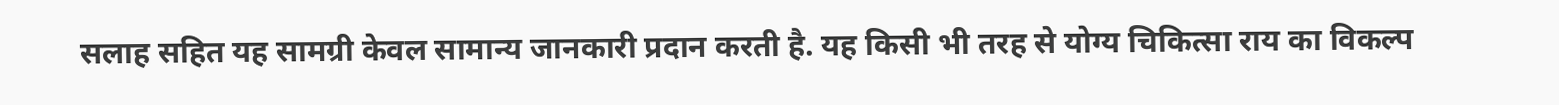सलाह सहित यह सामग्री केवल सामान्य जानकारी प्रदान करती है. यह किसी भी तरह से योग्य चिकित्सा राय का विकल्प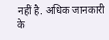नहीं है. अधिक जानकारी के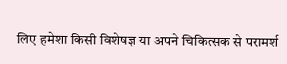लिए हमेशा किसी विशेषज्ञ या अपने चिकित्सक से परामर्श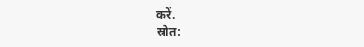करें.
स्रोत: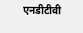एनडीटीवी